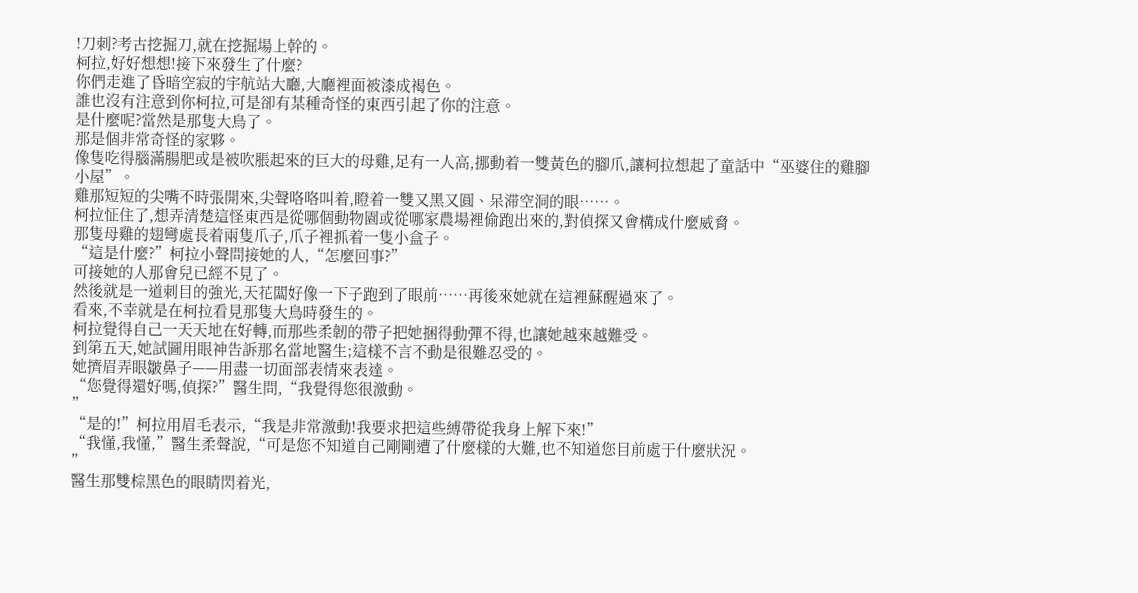!刀刺?考古挖掘刀,就在挖掘場上幹的。
柯拉,好好想想!接下來發生了什麼?
你們走進了昏暗空寂的宇航站大廳,大廳裡面被漆成褐色。
誰也沒有注意到你柯拉,可是卻有某種奇怪的東西引起了你的注意。
是什麼呢?當然是那隻大鳥了。
那是個非常奇怪的家夥。
像隻吃得腦滿腸肥或是被吹脹起來的巨大的母雞,足有一人高,挪動着一雙黃色的腳爪,讓柯拉想起了童話中“巫婆住的雞腳小屋”。
雞那短短的尖嘴不時張開來,尖聲咯咯叫着,瞪着一雙又黑又圓、呆滞空洞的眼……。
柯拉怔住了,想弄清楚這怪東西是從哪個動物園或從哪家農場裡偷跑出來的,對偵探又會構成什麼威脅。
那隻母雞的翅彎處長着兩隻爪子,爪子裡抓着一隻小盒子。
“這是什麼?”柯拉小聲問接她的人,“怎麼回事?”
可接她的人那會兒已經不見了。
然後就是一道刺目的強光,天花闆好像一下子跑到了眼前……再後來她就在這裡蘇醒過來了。
看來,不幸就是在柯拉看見那隻大鳥時發生的。
柯拉覺得自己一天天地在好轉,而那些柔韌的帶子把她捆得動彈不得,也讓她越來越難受。
到第五天,她試圖用眼神告訴那名當地醫生;這樣不言不動是很難忍受的。
她擠眉弄眼皺鼻子——用盡一切面部表情來表達。
“您覺得還好嗎,偵探?”醫生問,“我覺得您很激動。
”
“是的!”柯拉用眉毛表示,“我是非常激動!我要求把這些縛帶從我身上解下來!”
“我懂,我懂,”醫生柔聲說,“可是您不知道自己剛剛遭了什麼樣的大難,也不知道您目前處于什麼狀況。
”
醫生那雙棕黑色的眼睛閃着光,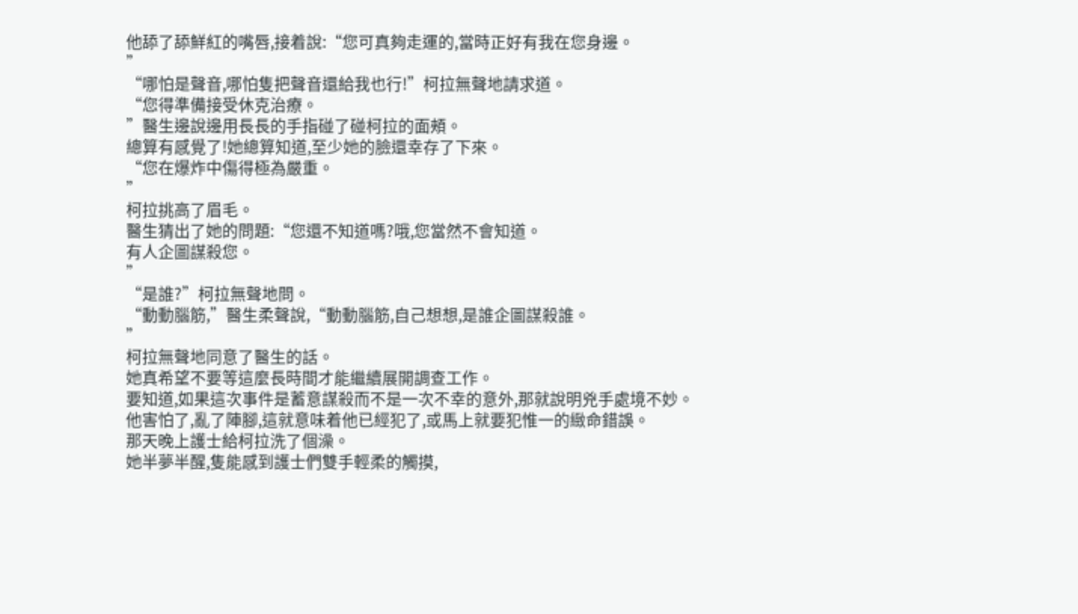他舔了舔鮮紅的嘴唇,接着說:“您可真夠走運的,當時正好有我在您身邊。
”
“哪怕是聲音,哪怕隻把聲音還給我也行!”柯拉無聲地請求道。
“您得準備接受休克治療。
”醫生邊說邊用長長的手指碰了碰柯拉的面頰。
總算有感覺了!她總算知道,至少她的臉還幸存了下來。
“您在爆炸中傷得極為嚴重。
”
柯拉挑高了眉毛。
醫生猜出了她的問題:“您還不知道嗎?哦,您當然不會知道。
有人企圖謀殺您。
”
“是誰?”柯拉無聲地問。
“動動腦筋,”醫生柔聲說,“動動腦筋,自己想想,是誰企圖謀殺誰。
”
柯拉無聲地同意了醫生的話。
她真希望不要等這麼長時間才能繼續展開調查工作。
要知道,如果這次事件是蓄意謀殺而不是一次不幸的意外,那就說明兇手處境不妙。
他害怕了,亂了陣腳,這就意味着他已經犯了,或馬上就要犯惟一的緻命錯誤。
那天晚上護士給柯拉洗了個澡。
她半夢半醒,隻能感到護士們雙手輕柔的觸摸,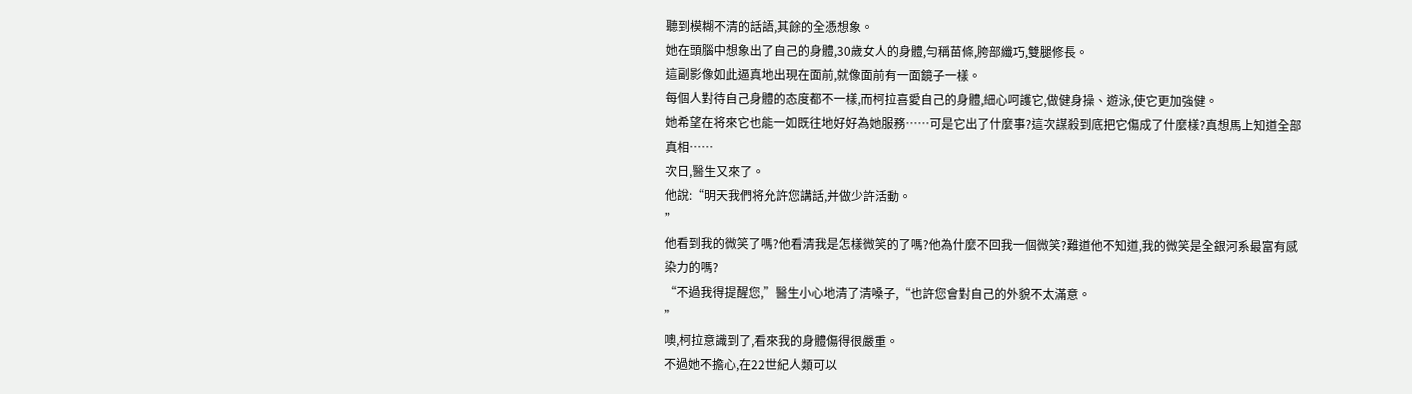聽到模糊不清的話語,其餘的全憑想象。
她在頭腦中想象出了自己的身體,30歲女人的身體,勻稱苗條,胯部纖巧,雙腿修長。
這副影像如此逼真地出現在面前,就像面前有一面鏡子一樣。
每個人對待自己身體的态度都不一樣,而柯拉喜愛自己的身體,細心呵護它,做健身操、遊泳,使它更加強健。
她希望在将來它也能一如既往地好好為她服務……可是它出了什麼事?這次謀殺到底把它傷成了什麼樣?真想馬上知道全部真相……
次日,醫生又來了。
他說:“明天我們将允許您講話,并做少許活動。
”
他看到我的微笑了嗎?他看清我是怎樣微笑的了嗎?他為什麼不回我一個微笑?難道他不知道,我的微笑是全銀河系最富有感染力的嗎?
“不過我得提醒您,”醫生小心地清了清嗓子,“也許您會對自己的外貌不太滿意。
”
噢,柯拉意識到了,看來我的身體傷得很嚴重。
不過她不擔心,在22世紀人類可以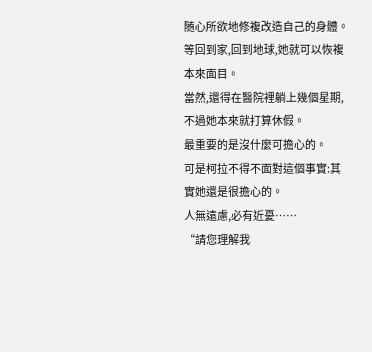随心所欲地修複改造自己的身體。
等回到家,回到地球,她就可以恢複本來面目。
當然,還得在醫院裡躺上幾個星期,不過她本來就打算休假。
最重要的是沒什麼可擔心的。
可是柯拉不得不面對這個事實:其實她還是很擔心的。
人無遠慮,必有近憂……
“請您理解我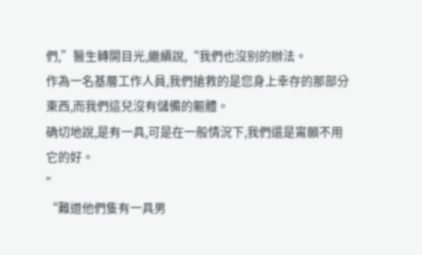們,”醫生轉開目光,繼續說,“我們也沒别的辦法。
作為一名基層工作人員,我們搶救的是您身上幸存的那部分東西,而我們這兒沒有儲備的軀體。
确切地說,是有一具,可是在一般情況下,我們還是甯願不用它的好。
”
“難道他們隻有一具男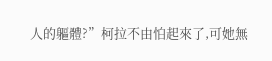人的軀體?”柯拉不由怕起來了,可她無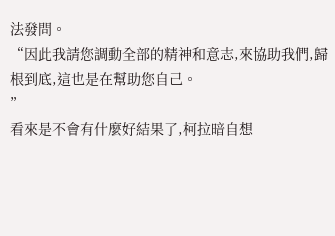法發問。
“因此我請您調動全部的精神和意志,來協助我們,歸根到底,這也是在幫助您自己。
”
看來是不會有什麼好結果了,柯拉暗自想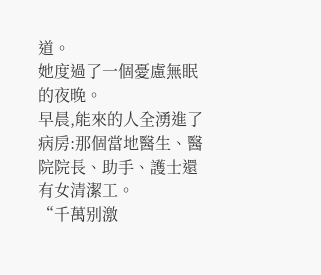道。
她度過了一個憂慮無眠的夜晚。
早晨,能來的人全湧進了病房:那個當地醫生、醫院院長、助手、護士還有女清潔工。
“千萬别激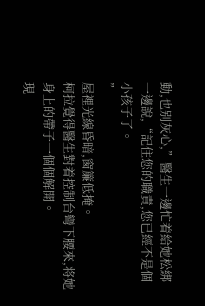動,也别灰心,”醫生一邊忙着給她松綁一邊說,“記住您的職責,您已經不是個小孩子了。
”
屋裡光線昏暗,窗簾低掩。
柯拉覺得醫生對着控制台彎下腰來,将她身上的帶子一個個解開。
現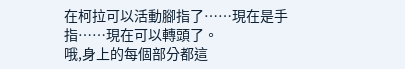在柯拉可以活動腳指了……現在是手指……現在可以轉頭了。
哦,身上的每個部分都這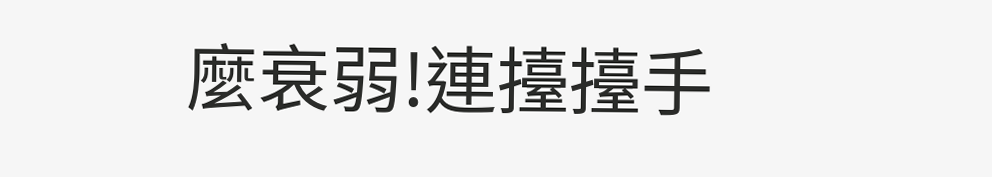麼衰弱!連擡擡手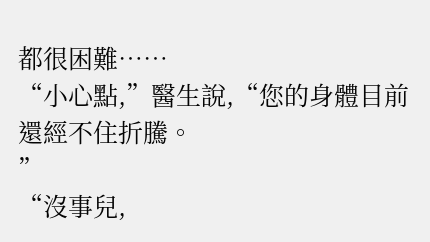都很困難……
“小心點,”醫生說,“您的身體目前還經不住折騰。
”
“沒事兒,